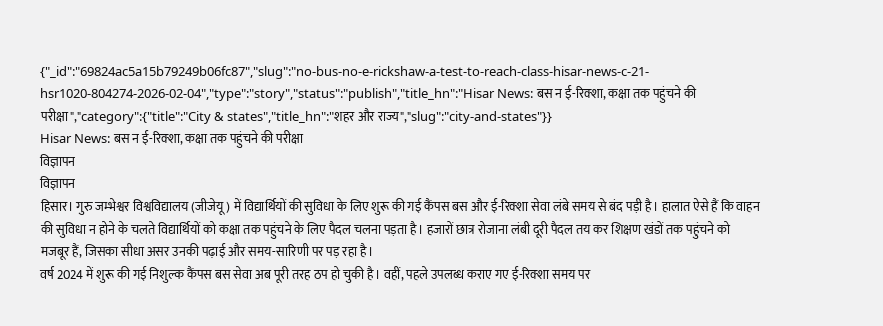{"_id":"69824ac5a15b79249b06fc87","slug":"no-bus-no-e-rickshaw-a-test-to-reach-class-hisar-news-c-21-hsr1020-804274-2026-02-04","type":"story","status":"publish","title_hn":"Hisar News: बस न ई-रिक्शा, कक्षा तक पहुंचने की परीक्षा","category":{"title":"City & states","title_hn":"शहर और राज्य","slug":"city-and-states"}}
Hisar News: बस न ई-रिक्शा, कक्षा तक पहुंचने की परीक्षा
विज्ञापन
विज्ञापन
हिसार। गुरु जम्भेश्वर विश्वविद्यालय (जीजेयू) में विद्यार्थियों की सुविधा के लिए शुरू की गई कैंपस बस और ई-रिक्शा सेवा लंबे समय से बंद पड़ी है। हालात ऐसे हैं कि वाहन की सुविधा न होने के चलते विद्यार्थियों को कक्षा तक पहुंचने के लिए पैदल चलना पड़ता है। हजारों छात्र रोजाना लंबी दूरी पैदल तय कर शिक्षण खंडों तक पहुंचने को मजबूर हैं, जिसका सीधा असर उनकी पढ़ाई और समय-सारिणी पर पड़ रहा है।
वर्ष 2024 में शुरू की गई निशुल्क कैंपस बस सेवा अब पूरी तरह ठप हो चुकी है। वहीं, पहले उपलब्ध कराए गए ई-रिक्शा समय पर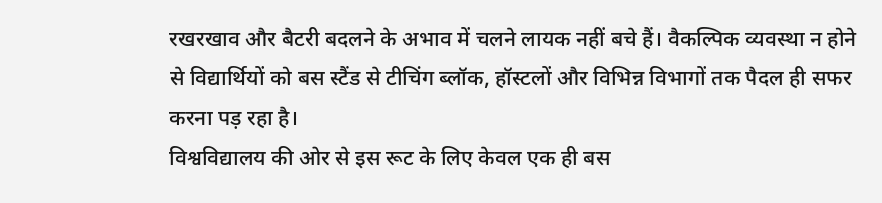रखरखाव और बैटरी बदलने के अभाव में चलने लायक नहीं बचे हैं। वैकल्पिक व्यवस्था न होने से विद्यार्थियों को बस स्टैंड से टीचिंग ब्लॉक, हॉस्टलों और विभिन्न विभागों तक पैदल ही सफर करना पड़ रहा है।
विश्वविद्यालय की ओर से इस रूट के लिए केवल एक ही बस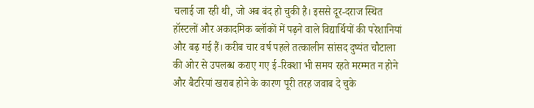चलाई जा रही थी, जो अब बंद हो चुकी है। इससे दूर-दराज स्थित हॉस्टलों और अकादमिक ब्लॉकों में पढ़ने वाले विद्यार्थियों की परेशानियां और बढ़ गई हैं। करीब चार वर्ष पहले तत्कालीन सांसद दुष्यंत चौटाला की ओर से उपलब्ध कराए गए ई-रिक्शा भी समय रहते मरम्मत न होने और बैटरियां खराब होने के कारण पूरी तरह जवाब दे चुके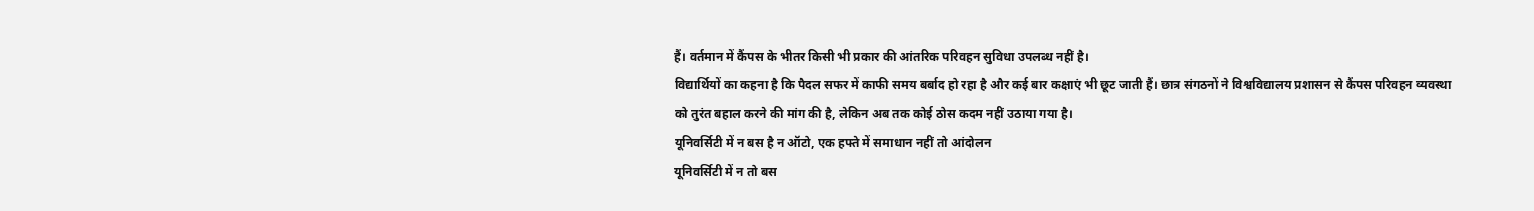हैं। वर्तमान में कैंपस के भीतर किसी भी प्रकार की आंतरिक परिवहन सुविधा उपलब्ध नहीं है।
विद्यार्थियों का कहना है कि पैदल सफर में काफी समय बर्बाद हो रहा है और कई बार कक्षाएं भी छूट जाती हैं। छात्र संगठनों ने विश्वविद्यालय प्रशासन से कैंपस परिवहन व्यवस्था को तुरंत बहाल करने की मांग की है, लेकिन अब तक कोई ठोस कदम नहीं उठाया गया है।
यूनिवर्सिटी में न बस है न ऑटो, एक हफ्ते में समाधान नहीं तो आंदोलन
यूनिवर्सिटी में न तो बस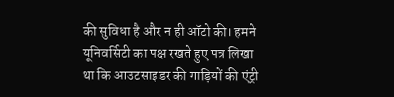की सुविधा है और न ही ऑटो की। हमने यूनिवर्सिटी का पक्ष रखते हुए पत्र लिखा था कि आउटसाइडर की गाड़ियों की एंट्री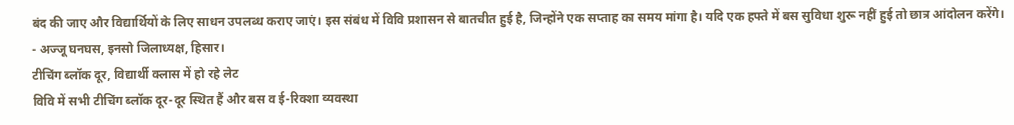बंद की जाए और विद्यार्थियों के लिए साधन उपलब्ध कराए जाएं। इस संबंध में विवि प्रशासन से बातचीत हुई है, जिन्होंने एक सप्ताह का समय मांगा है। यदि एक हफ्ते में बस सुविधा शुरू नहीं हुई तो छात्र आंदोलन करेंगे।
- अज्जू घनघस, इनसो जिलाध्यक्ष, हिसार।
टीचिंग ब्लॉक दूर, विद्यार्थी क्लास में हो रहे लेट
विवि में सभी टीचिंग ब्लॉक दूर-दूर स्थित हैं और बस व ई-रिक्शा व्यवस्था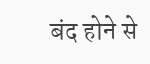बंद होने से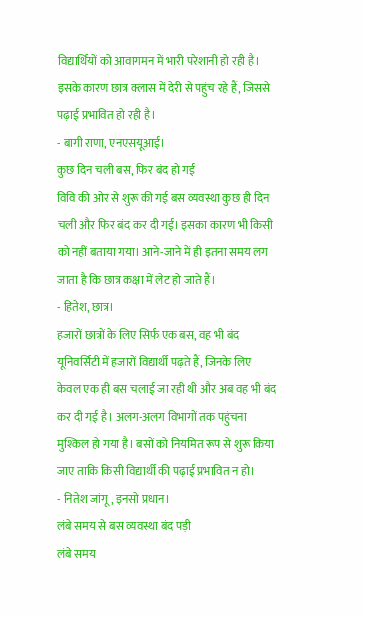विद्यार्थियों को आवागमन में भारी परेशानी हो रही है। इसके कारण छात्र क्लास में देरी से पहुंच रहे हैं, जिससे पढ़ाई प्रभावित हो रही है।
- बागी राणा, एनएसयूआई।
कुछ दिन चली बस, फिर बंद हो गई
विवि की ओर से शुरू की गई बस व्यवस्था कुछ ही दिन चली और फिर बंद कर दी गई। इसका कारण भी किसी को नहीं बताया गया। आने-जाने में ही इतना समय लग जाता है कि छात्र कक्षा में लेट हो जाते हैं।
- हितेश, छात्र।
हजारों छात्रों के लिए सिर्फ एक बस, वह भी बंद
यूनिवर्सिटी में हजारों विद्यार्थी पढ़ते हैं, जिनके लिए केवल एक ही बस चलाई जा रही थी और अब वह भी बंद कर दी गई है। अलग-अलग विभागों तक पहुंचना मुश्किल हो गया है। बसों को नियमित रूप से शुरू किया जाए ताकि किसी विद्यार्थी की पढ़ाई प्रभावित न हो।
- नितेश जांगू, इनसो प्रधान।
लंबे समय से बस व्यवस्था बंद पड़ी
लंबे समय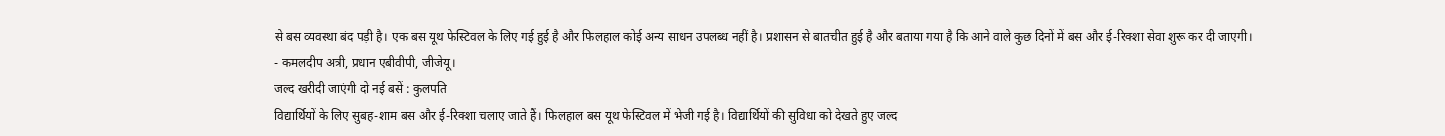से बस व्यवस्था बंद पड़ी है। एक बस यूथ फेस्टिवल के लिए गई हुई है और फिलहाल कोई अन्य साधन उपलब्ध नहीं है। प्रशासन से बातचीत हुई है और बताया गया है कि आने वाले कुछ दिनों में बस और ई-रिक्शा सेवा शुरू कर दी जाएगी।
- कमलदीप अत्री, प्रधान एबीवीपी, जीजेयू।
जल्द खरीदी जाएंगी दो नई बसें : कुलपति
विद्यार्थियों के लिए सुबह-शाम बस और ई-रिक्शा चलाए जाते हैं। फिलहाल बस यूथ फेस्टिवल में भेजी गई है। विद्यार्थियों की सुविधा को देखते हुए जल्द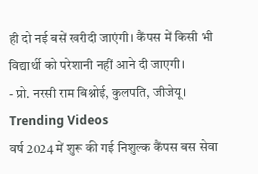ही दो नई बसें खरीदी जाएंगी। कैंपस में किसी भी विद्यार्थी को परेशानी नहीं आने दी जाएगी।
- प्रो. नरसी राम बिश्नोई, कुलपति, जीजेयू।
Trending Videos
वर्ष 2024 में शुरू की गई निशुल्क कैंपस बस सेवा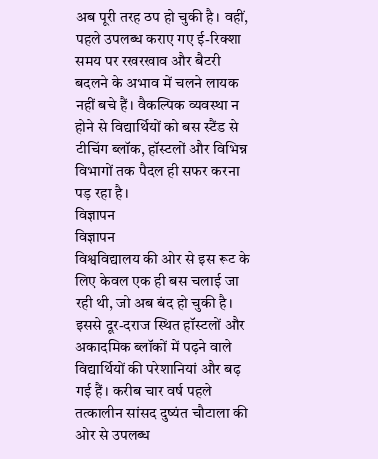अब पूरी तरह ठप हो चुकी है। वहीं, पहले उपलब्ध कराए गए ई-रिक्शा समय पर रखरखाव और बैटरी बदलने के अभाव में चलने लायक नहीं बचे हैं। वैकल्पिक व्यवस्था न होने से विद्यार्थियों को बस स्टैंड से टीचिंग ब्लॉक, हॉस्टलों और विभिन्न विभागों तक पैदल ही सफर करना पड़ रहा है।
विज्ञापन
विज्ञापन
विश्वविद्यालय की ओर से इस रूट के लिए केवल एक ही बस चलाई जा रही थी, जो अब बंद हो चुकी है। इससे दूर-दराज स्थित हॉस्टलों और अकादमिक ब्लॉकों में पढ़ने वाले विद्यार्थियों की परेशानियां और बढ़ गई हैं। करीब चार वर्ष पहले तत्कालीन सांसद दुष्यंत चौटाला की ओर से उपलब्ध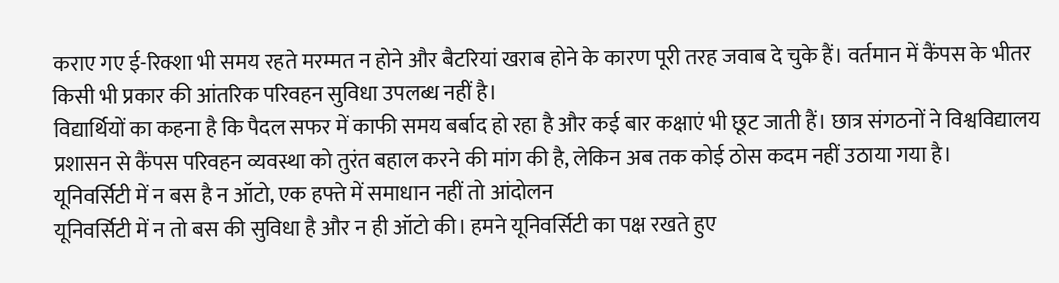कराए गए ई-रिक्शा भी समय रहते मरम्मत न होने और बैटरियां खराब होने के कारण पूरी तरह जवाब दे चुके हैं। वर्तमान में कैंपस के भीतर किसी भी प्रकार की आंतरिक परिवहन सुविधा उपलब्ध नहीं है।
विद्यार्थियों का कहना है कि पैदल सफर में काफी समय बर्बाद हो रहा है और कई बार कक्षाएं भी छूट जाती हैं। छात्र संगठनों ने विश्वविद्यालय प्रशासन से कैंपस परिवहन व्यवस्था को तुरंत बहाल करने की मांग की है, लेकिन अब तक कोई ठोस कदम नहीं उठाया गया है।
यूनिवर्सिटी में न बस है न ऑटो, एक हफ्ते में समाधान नहीं तो आंदोलन
यूनिवर्सिटी में न तो बस की सुविधा है और न ही ऑटो की। हमने यूनिवर्सिटी का पक्ष रखते हुए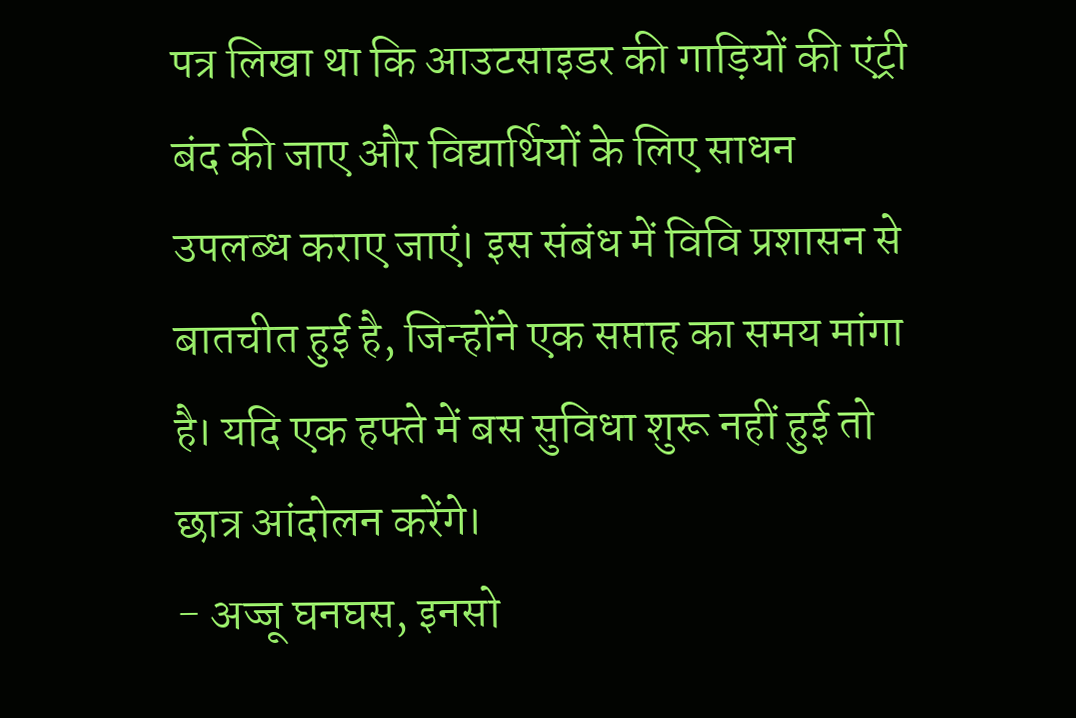पत्र लिखा था कि आउटसाइडर की गाड़ियों की एंट्री बंद की जाए और विद्यार्थियों के लिए साधन उपलब्ध कराए जाएं। इस संबंध में विवि प्रशासन से बातचीत हुई है, जिन्होंने एक सप्ताह का समय मांगा है। यदि एक हफ्ते में बस सुविधा शुरू नहीं हुई तो छात्र आंदोलन करेंगे।
- अज्जू घनघस, इनसो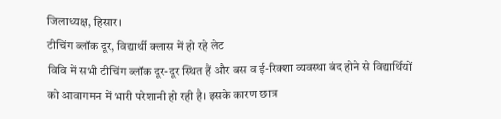जिलाध्यक्ष, हिसार।
टीचिंग ब्लॉक दूर, विद्यार्थी क्लास में हो रहे लेट
विवि में सभी टीचिंग ब्लॉक दूर-दूर स्थित हैं और बस व ई-रिक्शा व्यवस्था बंद होने से विद्यार्थियों को आवागमन में भारी परेशानी हो रही है। इसके कारण छात्र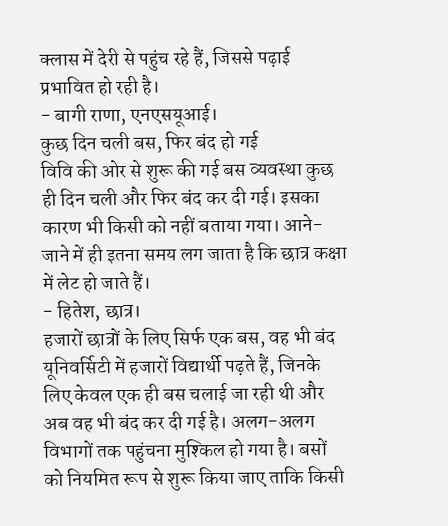क्लास में देरी से पहुंच रहे हैं, जिससे पढ़ाई प्रभावित हो रही है।
- बागी राणा, एनएसयूआई।
कुछ दिन चली बस, फिर बंद हो गई
विवि की ओर से शुरू की गई बस व्यवस्था कुछ ही दिन चली और फिर बंद कर दी गई। इसका कारण भी किसी को नहीं बताया गया। आने-जाने में ही इतना समय लग जाता है कि छात्र कक्षा में लेट हो जाते हैं।
- हितेश, छात्र।
हजारों छात्रों के लिए सिर्फ एक बस, वह भी बंद
यूनिवर्सिटी में हजारों विद्यार्थी पढ़ते हैं, जिनके लिए केवल एक ही बस चलाई जा रही थी और अब वह भी बंद कर दी गई है। अलग-अलग विभागों तक पहुंचना मुश्किल हो गया है। बसों को नियमित रूप से शुरू किया जाए ताकि किसी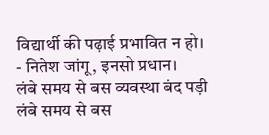विद्यार्थी की पढ़ाई प्रभावित न हो।
- नितेश जांगू, इनसो प्रधान।
लंबे समय से बस व्यवस्था बंद पड़ी
लंबे समय से बस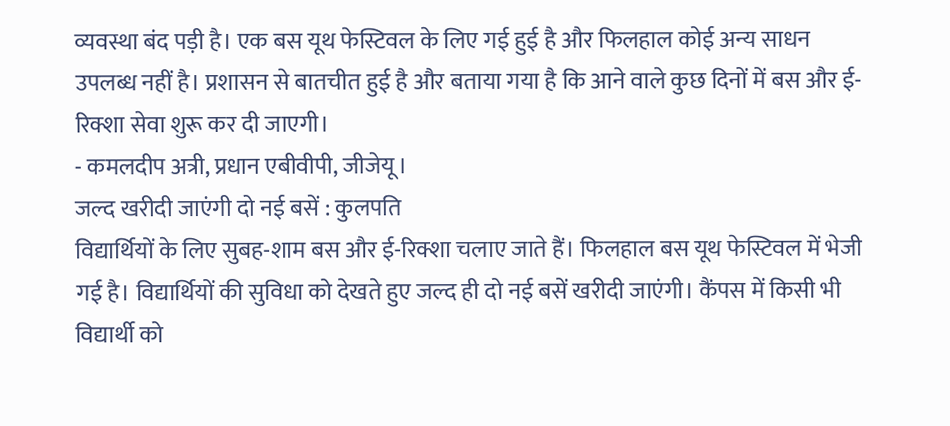व्यवस्था बंद पड़ी है। एक बस यूथ फेस्टिवल के लिए गई हुई है और फिलहाल कोई अन्य साधन उपलब्ध नहीं है। प्रशासन से बातचीत हुई है और बताया गया है कि आने वाले कुछ दिनों में बस और ई-रिक्शा सेवा शुरू कर दी जाएगी।
- कमलदीप अत्री, प्रधान एबीवीपी, जीजेयू।
जल्द खरीदी जाएंगी दो नई बसें : कुलपति
विद्यार्थियों के लिए सुबह-शाम बस और ई-रिक्शा चलाए जाते हैं। फिलहाल बस यूथ फेस्टिवल में भेजी गई है। विद्यार्थियों की सुविधा को देखते हुए जल्द ही दो नई बसें खरीदी जाएंगी। कैंपस में किसी भी विद्यार्थी को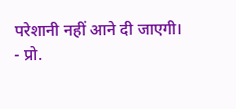परेशानी नहीं आने दी जाएगी।
- प्रो.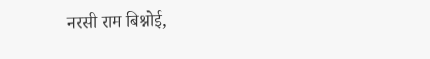नरसी राम बिश्नोई,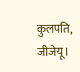कुलपति, जीजेयू।